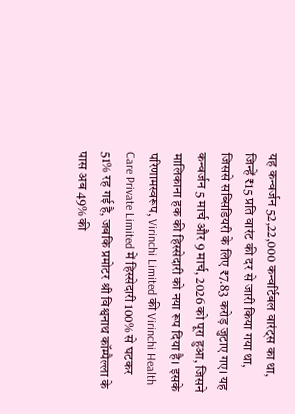यह कन्वर्जन 52,22,000 कन्वर्टिबल वारंट्स का था, जिन्हें ₹15 प्रति वारंट की दर से जारी किया गया था, जिससे सब्सिडियरी के लिए ₹7.83 करोड़ जुटाए गए। यह कन्वर्जन 5 मार्च और 9 मार्च, 2026 को पूरा हुआ, जिसने मालिकाना हक की हिस्सेदारी को नया रूप दिया है। इसके परिणामस्वरूप, Virinchi Limited की Virinchi Health Care Private Limited में हिस्सेदारी 100% से घटकर 51% रह गई है, जबकि प्रमोटर श्री विश्वनाथ कॉम्पैल्ला के पास अब 49% की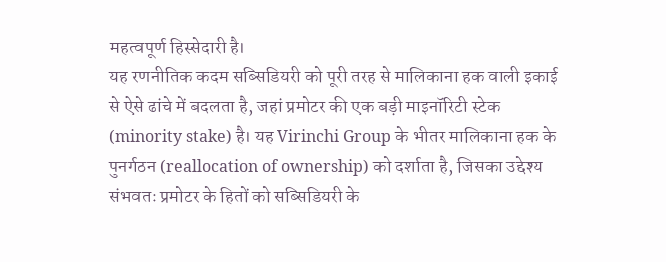महत्वपूर्ण हिस्सेदारी है।
यह रणनीतिक कदम सब्सिडियरी को पूरी तरह से मालिकाना हक वाली इकाई से ऐसे ढांचे में बदलता है, जहां प्रमोटर की एक बड़ी माइनॉरिटी स्टेक (minority stake) है। यह Virinchi Group के भीतर मालिकाना हक के पुनर्गठन (reallocation of ownership) को दर्शाता है, जिसका उद्देश्य संभवतः प्रमोटर के हितों को सब्सिडियरी के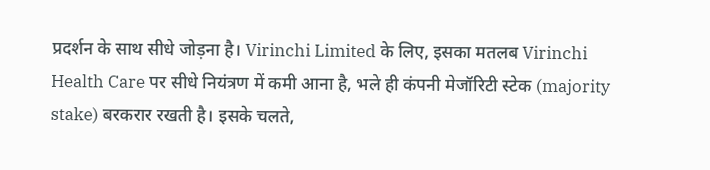प्रदर्शन के साथ सीधे जोड़ना है। Virinchi Limited के लिए, इसका मतलब Virinchi Health Care पर सीधे नियंत्रण में कमी आना है, भले ही कंपनी मेजॉरिटी स्टेक (majority stake) बरकरार रखती है। इसके चलते,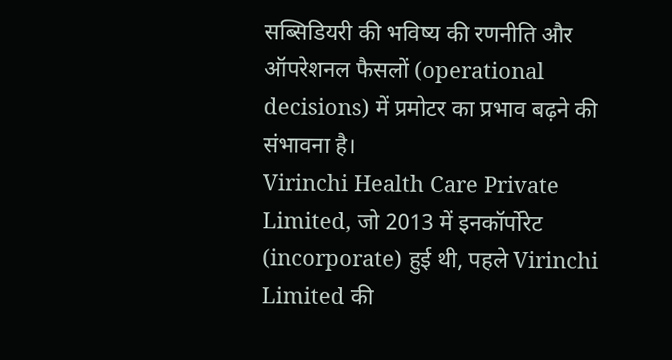सब्सिडियरी की भविष्य की रणनीति और ऑपरेशनल फैसलों (operational decisions) में प्रमोटर का प्रभाव बढ़ने की संभावना है।
Virinchi Health Care Private Limited, जो 2013 में इनकॉर्पोरेट (incorporate) हुई थी, पहले Virinchi Limited की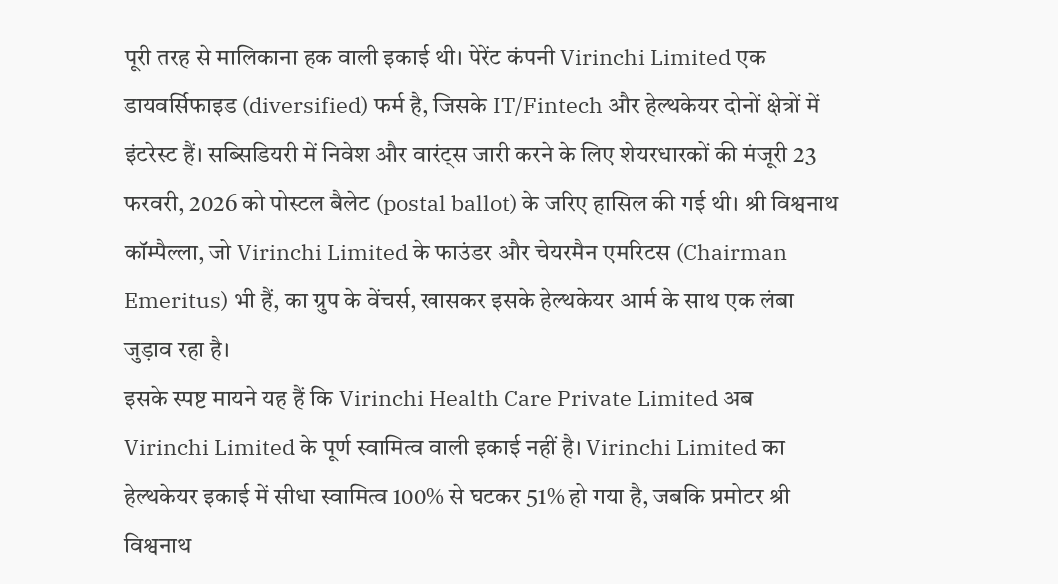पूरी तरह से मालिकाना हक वाली इकाई थी। पेरेंट कंपनी Virinchi Limited एक डायवर्सिफाइड (diversified) फर्म है, जिसके IT/Fintech और हेल्थकेयर दोनों क्षेत्रों में इंटरेस्ट हैं। सब्सिडियरी में निवेश और वारंट्स जारी करने के लिए शेयरधारकों की मंजूरी 23 फरवरी, 2026 को पोस्टल बैलेट (postal ballot) के जरिए हासिल की गई थी। श्री विश्वनाथ कॉम्पैल्ला, जो Virinchi Limited के फाउंडर और चेयरमैन एमरिटस (Chairman Emeritus) भी हैं, का ग्रुप के वेंचर्स, खासकर इसके हेल्थकेयर आर्म के साथ एक लंबा जुड़ाव रहा है।
इसके स्पष्ट मायने यह हैं कि Virinchi Health Care Private Limited अब Virinchi Limited के पूर्ण स्वामित्व वाली इकाई नहीं है। Virinchi Limited का हेल्थकेयर इकाई में सीधा स्वामित्व 100% से घटकर 51% हो गया है, जबकि प्रमोटर श्री विश्वनाथ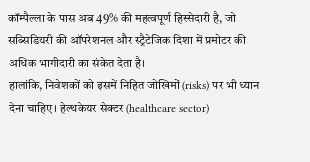कॉम्पैल्ला के पास अब 49% की महत्वपूर्ण हिस्सेदारी है, जो सब्सिडियरी की ऑपरेशनल और स्ट्रैटेजिक दिशा में प्रमोटर की अधिक भागीदारी का संकेत देता है।
हालांकि, निवेशकों को इसमें निहित जोखिमों (risks) पर भी ध्यान देना चाहिए। हेल्थकेयर सेक्टर (healthcare sector)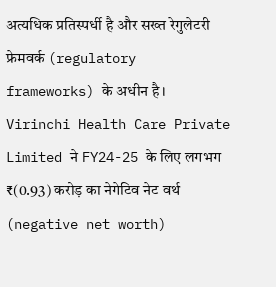अत्यधिक प्रतिस्पर्धी है और सख्त रेगुलेटरी फ्रेमवर्क (regulatory frameworks) के अधीन है। Virinchi Health Care Private Limited ने FY24-25 के लिए लगभग ₹(0.93) करोड़ का नेगेटिव नेट वर्थ (negative net worth)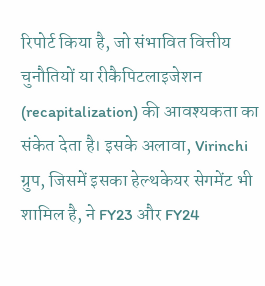रिपोर्ट किया है, जो संभावित वित्तीय चुनौतियों या रीकैपिटलाइजेशन (recapitalization) की आवश्यकता का संकेत देता है। इसके अलावा, Virinchi ग्रुप, जिसमें इसका हेल्थकेयर सेगमेंट भी शामिल है, ने FY23 और FY24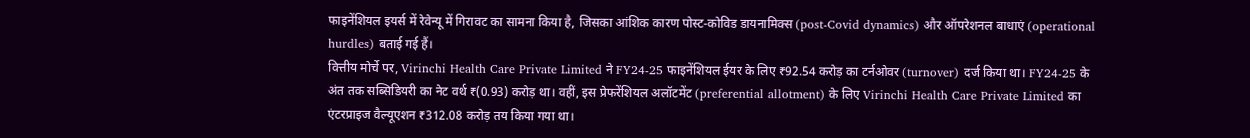फाइनेंशियल इयर्स में रेवेन्यू में गिरावट का सामना किया है, जिसका आंशिक कारण पोस्ट-कोविड डायनामिक्स (post-Covid dynamics) और ऑपरेशनल बाधाएं (operational hurdles) बताई गई हैं।
वित्तीय मोर्चे पर, Virinchi Health Care Private Limited ने FY24-25 फाइनेंशियल ईयर के लिए ₹92.54 करोड़ का टर्नओवर (turnover) दर्ज किया था। FY24-25 के अंत तक सब्सिडियरी का नेट वर्थ ₹(0.93) करोड़ था। वहीं, इस प्रेफरेंशियल अलॉटमेंट (preferential allotment) के लिए Virinchi Health Care Private Limited का एंटरप्राइज वैल्यूएशन ₹312.08 करोड़ तय किया गया था।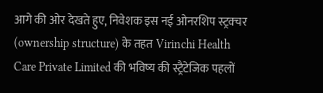आगे की ओर देखते हुए, निवेशक इस नई ओनरशिप स्ट्रक्चर (ownership structure) के तहत Virinchi Health Care Private Limited की भविष्य की स्ट्रैटेजिक पहलों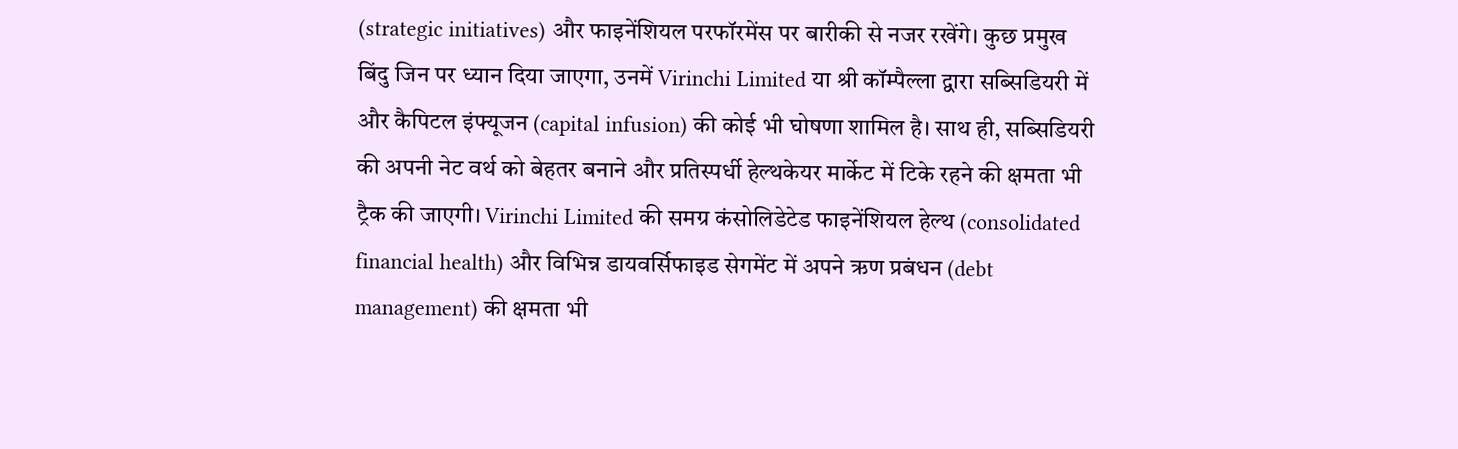(strategic initiatives) और फाइनेंशियल परफॉरमेंस पर बारीकी से नजर रखेंगे। कुछ प्रमुख बिंदु जिन पर ध्यान दिया जाएगा, उनमें Virinchi Limited या श्री कॉम्पैल्ला द्वारा सब्सिडियरी में और कैपिटल इंफ्यूजन (capital infusion) की कोई भी घोषणा शामिल है। साथ ही, सब्सिडियरी की अपनी नेट वर्थ को बेहतर बनाने और प्रतिस्पर्धी हेल्थकेयर मार्केट में टिके रहने की क्षमता भी ट्रैक की जाएगी। Virinchi Limited की समग्र कंसोलिडेटेड फाइनेंशियल हेल्थ (consolidated financial health) और विभिन्न डायवर्सिफाइड सेगमेंट में अपने ऋण प्रबंधन (debt management) की क्षमता भी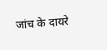जांच के दायरे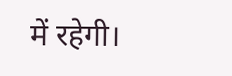में रहेगी।